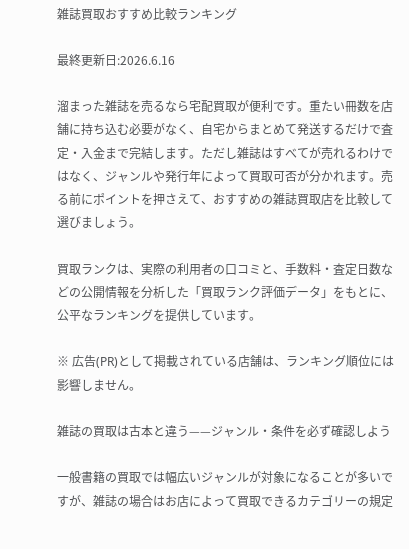雑誌買取おすすめ比較ランキング

最終更新日:2026.6.16

溜まった雑誌を売るなら宅配買取が便利です。重たい冊数を店舗に持ち込む必要がなく、自宅からまとめて発送するだけで査定・入金まで完結します。ただし雑誌はすべてが売れるわけではなく、ジャンルや発行年によって買取可否が分かれます。売る前にポイントを押さえて、おすすめの雑誌買取店を比較して選びましょう。

買取ランクは、実際の利用者の口コミと、手数料・査定日数などの公開情報を分析した「買取ランク評価データ」をもとに、公平なランキングを提供しています。

※ 広告(PR)として掲載されている店舗は、ランキング順位には影響しません。

雑誌の買取は古本と違う——ジャンル・条件を必ず確認しよう

一般書籍の買取では幅広いジャンルが対象になることが多いですが、雑誌の場合はお店によって買取できるカテゴリーの規定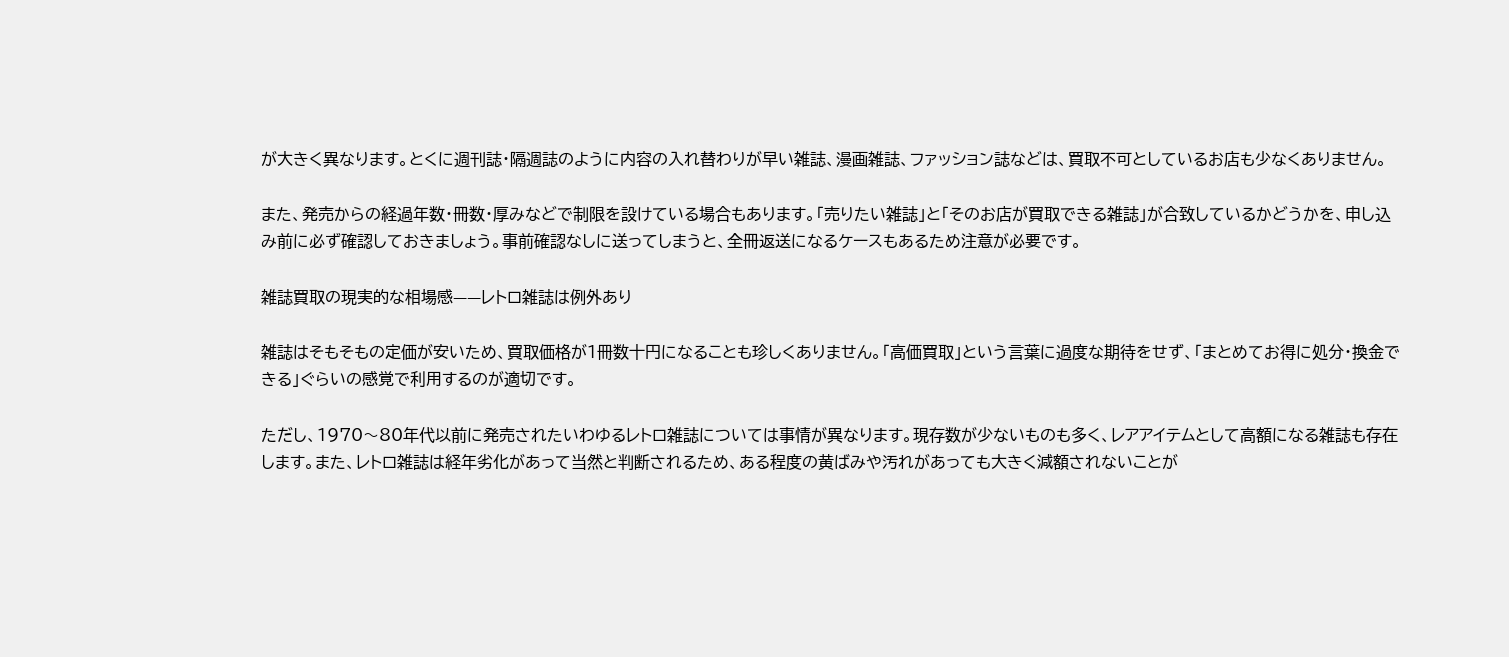が大きく異なります。とくに週刊誌・隔週誌のように内容の入れ替わりが早い雑誌、漫画雑誌、ファッション誌などは、買取不可としているお店も少なくありません。

また、発売からの経過年数・冊数・厚みなどで制限を設けている場合もあります。「売りたい雑誌」と「そのお店が買取できる雑誌」が合致しているかどうかを、申し込み前に必ず確認しておきましょう。事前確認なしに送ってしまうと、全冊返送になるケースもあるため注意が必要です。

雑誌買取の現実的な相場感——レトロ雑誌は例外あり

雑誌はそもそもの定価が安いため、買取価格が1冊数十円になることも珍しくありません。「高価買取」という言葉に過度な期待をせず、「まとめてお得に処分・換金できる」ぐらいの感覚で利用するのが適切です。

ただし、1970〜80年代以前に発売されたいわゆるレトロ雑誌については事情が異なります。現存数が少ないものも多く、レアアイテムとして高額になる雑誌も存在します。また、レトロ雑誌は経年劣化があって当然と判断されるため、ある程度の黄ばみや汚れがあっても大きく減額されないことが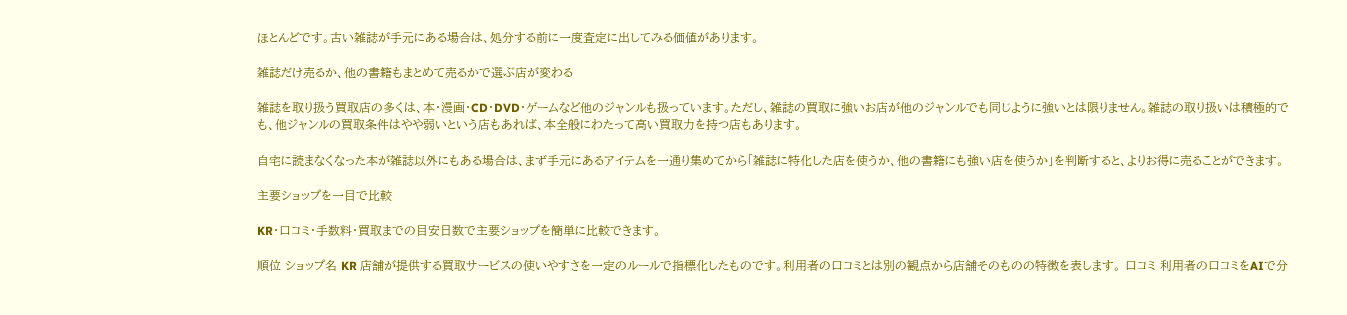ほとんどです。古い雑誌が手元にある場合は、処分する前に一度査定に出してみる価値があります。

雑誌だけ売るか、他の書籍もまとめて売るかで選ぶ店が変わる

雑誌を取り扱う買取店の多くは、本・漫画・CD・DVD・ゲームなど他のジャンルも扱っています。ただし、雑誌の買取に強いお店が他のジャンルでも同じように強いとは限りません。雑誌の取り扱いは積極的でも、他ジャンルの買取条件はやや弱いという店もあれば、本全般にわたって高い買取力を持つ店もあります。

自宅に読まなくなった本が雑誌以外にもある場合は、まず手元にあるアイテムを一通り集めてから「雑誌に特化した店を使うか、他の書籍にも強い店を使うか」を判断すると、よりお得に売ることができます。

主要ショップを一目で比較

KR・口コミ・手数料・買取までの目安日数で主要ショップを簡単に比較できます。

順位 ショップ名 KR 店舗が提供する買取サービスの使いやすさを一定のルールで指標化したものです。利用者の口コミとは別の観点から店舗そのものの特徴を表します。 口コミ 利用者の口コミをAIで分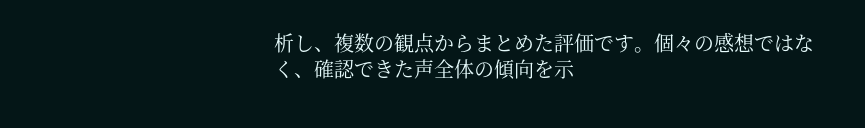析し、複数の観点からまとめた評価です。個々の感想ではなく、確認できた声全体の傾向を示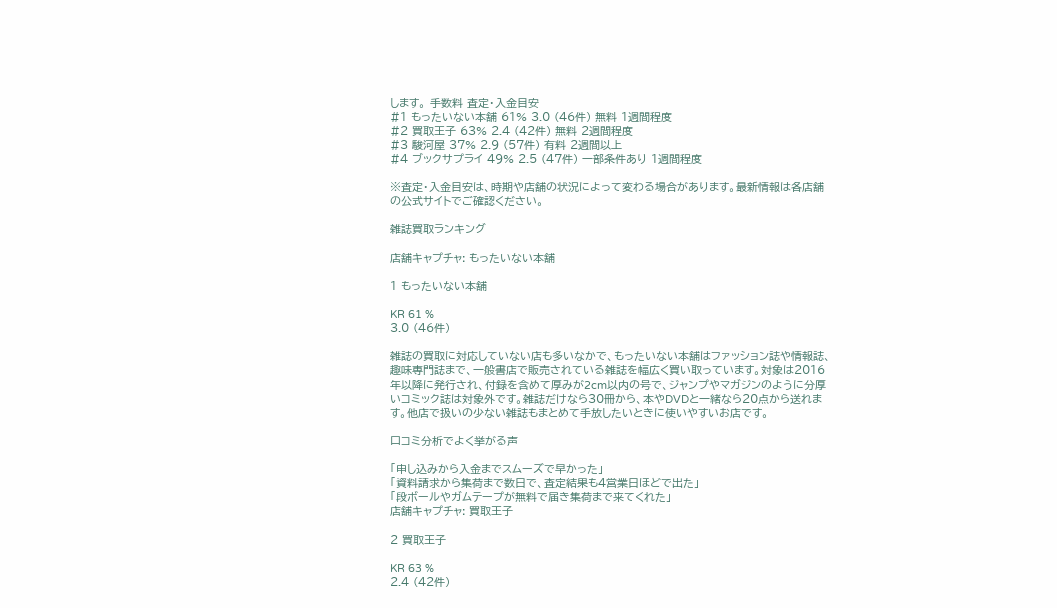します。 手数料 査定・入金目安
#1 もったいない本舗 61% 3.0 (46件) 無料 1週間程度
#2 買取王子 63% 2.4 (42件) 無料 2週間程度
#3 駿河屋 37% 2.9 (57件) 有料 2週間以上
#4 ブックサプライ 49% 2.5 (47件) 一部条件あり 1週間程度

※査定・入金目安は、時期や店舗の状況によって変わる場合があります。最新情報は各店舗の公式サイトでご確認ください。

雑誌買取ランキング

店舗キャプチャ: もったいない本舗

1 もったいない本舗

KR 61 %
3.0 (46件)

雑誌の買取に対応していない店も多いなかで、もったいない本舗はファッション誌や情報誌、趣味専門誌まで、一般書店で販売されている雑誌を幅広く買い取っています。対象は2016年以降に発行され、付録を含めて厚みが2cm以内の号で、ジャンプやマガジンのように分厚いコミック誌は対象外です。雑誌だけなら30冊から、本やDVDと一緒なら20点から送れます。他店で扱いの少ない雑誌もまとめて手放したいときに使いやすいお店です。

口コミ分析でよく挙がる声

「申し込みから入金までスムーズで早かった」
「資料請求から集荷まで数日で、査定結果も4営業日ほどで出た」
「段ボールやガムテープが無料で届き集荷まで来てくれた」
店舗キャプチャ: 買取王子

2 買取王子

KR 63 %
2.4 (42件)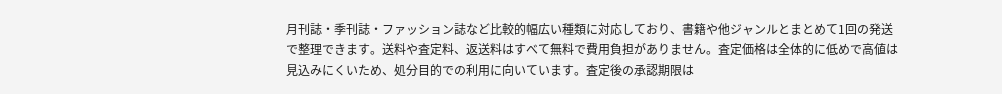月刊誌・季刊誌・ファッション誌など比較的幅広い種類に対応しており、書籍や他ジャンルとまとめて1回の発送で整理できます。送料や査定料、返送料はすべて無料で費用負担がありません。査定価格は全体的に低めで高値は見込みにくいため、処分目的での利用に向いています。査定後の承認期限は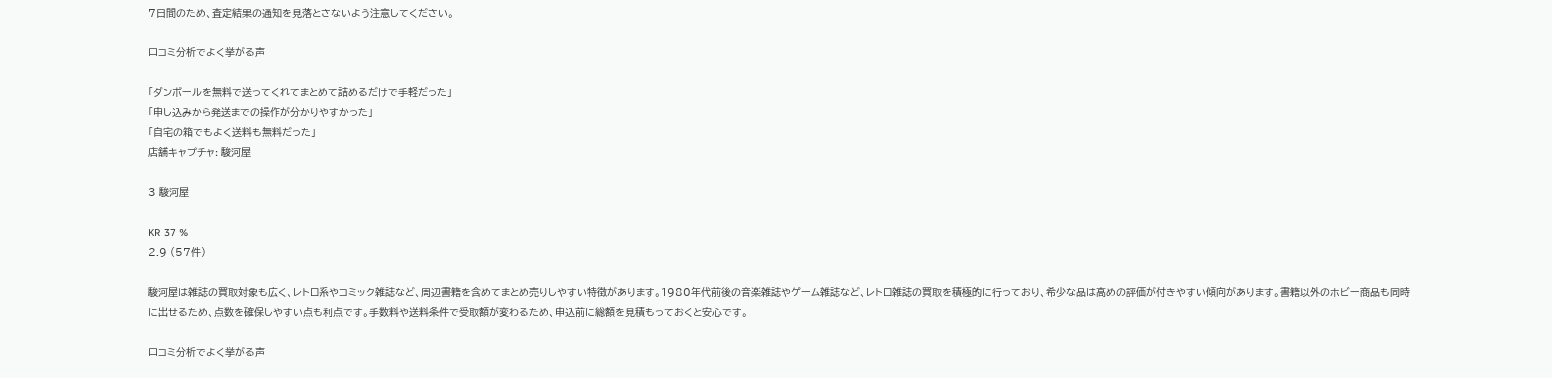7日間のため、査定結果の通知を見落とさないよう注意してください。

口コミ分析でよく挙がる声

「ダンボールを無料で送ってくれてまとめて詰めるだけで手軽だった」
「申し込みから発送までの操作が分かりやすかった」
「自宅の箱でもよく送料も無料だった」
店舗キャプチャ: 駿河屋

3 駿河屋

KR 37 %
2.9 (57件)

駿河屋は雑誌の買取対象も広く、レトロ系やコミック雑誌など、周辺書籍を含めてまとめ売りしやすい特徴があります。1980年代前後の音楽雑誌やゲーム雑誌など、レトロ雑誌の買取を積極的に行っており、希少な品は高めの評価が付きやすい傾向があります。書籍以外のホビー商品も同時に出せるため、点数を確保しやすい点も利点です。手数料や送料条件で受取額が変わるため、申込前に総額を見積もっておくと安心です。

口コミ分析でよく挙がる声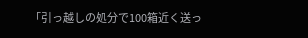「引っ越しの処分で100箱近く送っ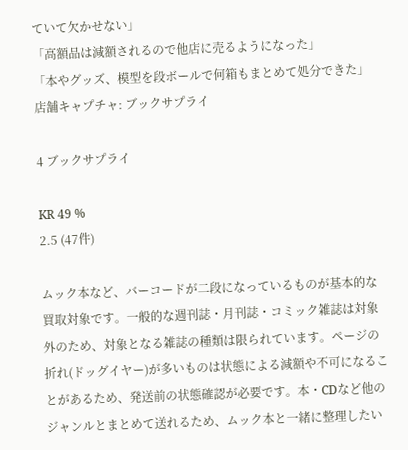ていて欠かせない」
「高額品は減額されるので他店に売るようになった」
「本やグッズ、模型を段ボールで何箱もまとめて処分できた」
店舗キャプチャ: ブックサプライ

4 ブックサプライ

KR 49 %
2.5 (47件)

ムック本など、バーコードが二段になっているものが基本的な買取対象です。一般的な週刊誌・月刊誌・コミック雑誌は対象外のため、対象となる雑誌の種類は限られています。ページの折れ(ドッグイヤー)が多いものは状態による減額や不可になることがあるため、発送前の状態確認が必要です。本・CDなど他のジャンルとまとめて送れるため、ムック本と一緒に整理したい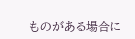ものがある場合に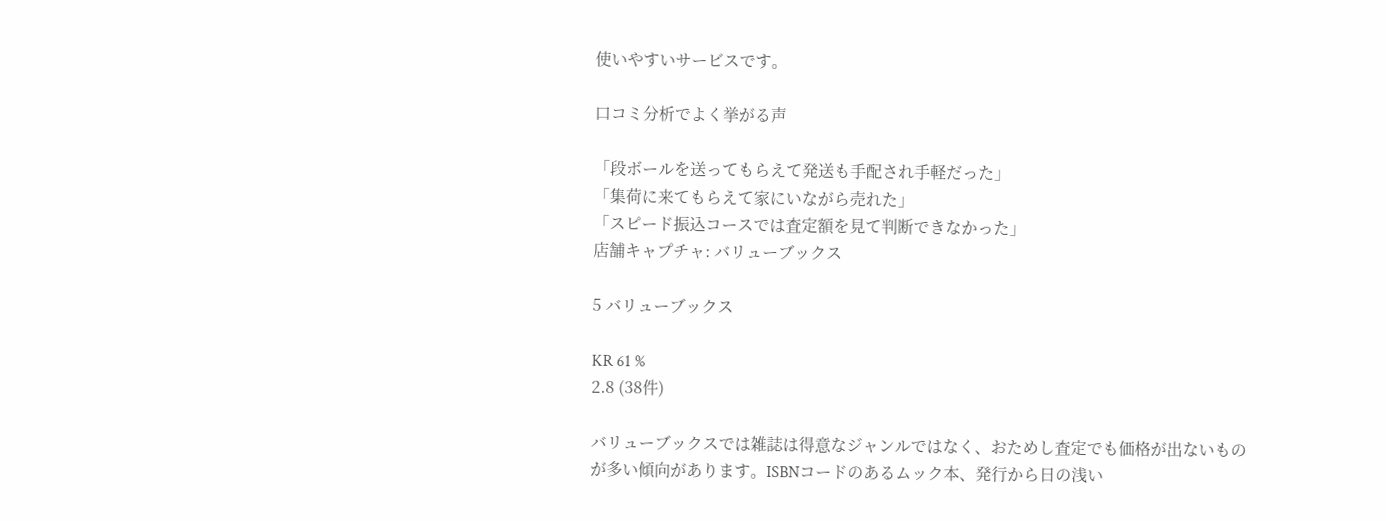使いやすいサービスです。

口コミ分析でよく挙がる声

「段ボールを送ってもらえて発送も手配され手軽だった」
「集荷に来てもらえて家にいながら売れた」
「スピード振込コースでは査定額を見て判断できなかった」
店舗キャプチャ: バリューブックス

5 バリューブックス

KR 61 %
2.8 (38件)

バリューブックスでは雑誌は得意なジャンルではなく、おためし査定でも価格が出ないものが多い傾向があります。ISBNコードのあるムック本、発行から日の浅い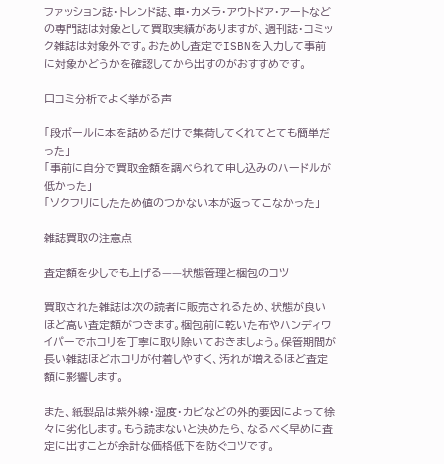ファッション誌・トレンド誌、車・カメラ・アウトドア・アートなどの専門誌は対象として買取実績がありますが、週刊誌・コミック雑誌は対象外です。おためし査定でISBNを入力して事前に対象かどうかを確認してから出すのがおすすめです。

口コミ分析でよく挙がる声

「段ボールに本を詰めるだけで集荷してくれてとても簡単だった」
「事前に自分で買取金額を調べられて申し込みのハードルが低かった」
「ソクフリにしたため値のつかない本が返ってこなかった」

雑誌買取の注意点

査定額を少しでも上げる——状態管理と梱包のコツ

買取された雑誌は次の読者に販売されるため、状態が良いほど高い査定額がつきます。梱包前に乾いた布やハンディワイパーでホコリを丁寧に取り除いておきましょう。保管期間が長い雑誌ほどホコリが付着しやすく、汚れが増えるほど査定額に影響します。

また、紙製品は紫外線・湿度・カビなどの外的要因によって徐々に劣化します。もう読まないと決めたら、なるべく早めに査定に出すことが余計な価格低下を防ぐコツです。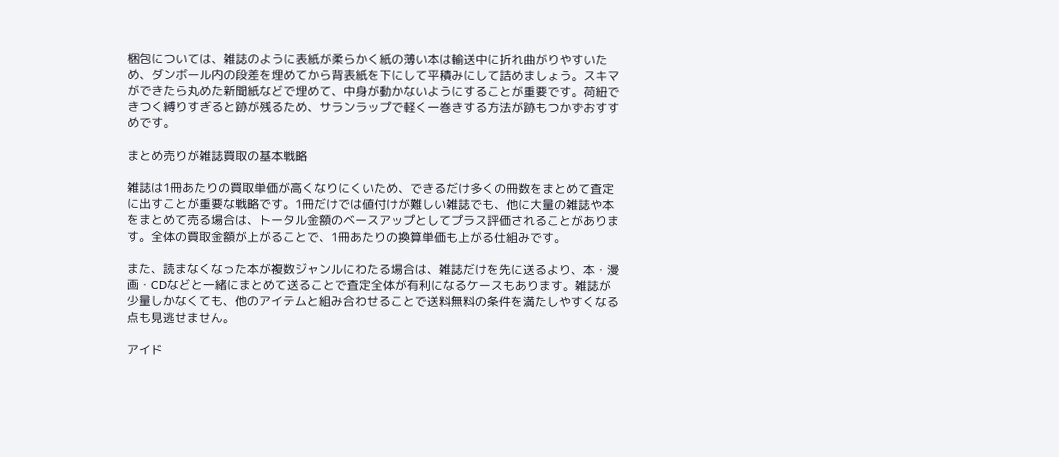梱包については、雑誌のように表紙が柔らかく紙の薄い本は輸送中に折れ曲がりやすいため、ダンボール内の段差を埋めてから背表紙を下にして平積みにして詰めましょう。スキマができたら丸めた新聞紙などで埋めて、中身が動かないようにすることが重要です。荷紐できつく縛りすぎると跡が残るため、サランラップで軽く一巻きする方法が跡もつかずおすすめです。

まとめ売りが雑誌買取の基本戦略

雑誌は1冊あたりの買取単価が高くなりにくいため、できるだけ多くの冊数をまとめて査定に出すことが重要な戦略です。1冊だけでは値付けが難しい雑誌でも、他に大量の雑誌や本をまとめて売る場合は、トータル金額のベースアップとしてプラス評価されることがあります。全体の買取金額が上がることで、1冊あたりの換算単価も上がる仕組みです。

また、読まなくなった本が複数ジャンルにわたる場合は、雑誌だけを先に送るより、本・漫画・CDなどと一緒にまとめて送ることで査定全体が有利になるケースもあります。雑誌が少量しかなくても、他のアイテムと組み合わせることで送料無料の条件を満たしやすくなる点も見逃せません。

アイド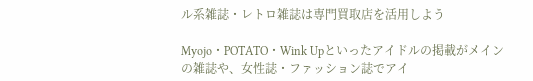ル系雑誌・レトロ雑誌は専門買取店を活用しよう

Myojo・POTATO・Wink Upといったアイドルの掲載がメインの雑誌や、女性誌・ファッション誌でアイ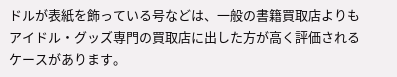ドルが表紙を飾っている号などは、一般の書籍買取店よりもアイドル・グッズ専門の買取店に出した方が高く評価されるケースがあります。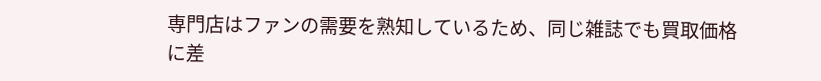専門店はファンの需要を熟知しているため、同じ雑誌でも買取価格に差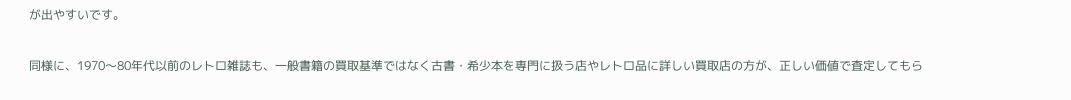が出やすいです。

同様に、1970〜80年代以前のレトロ雑誌も、一般書籍の買取基準ではなく古書・希少本を専門に扱う店やレトロ品に詳しい買取店の方が、正しい価値で査定してもら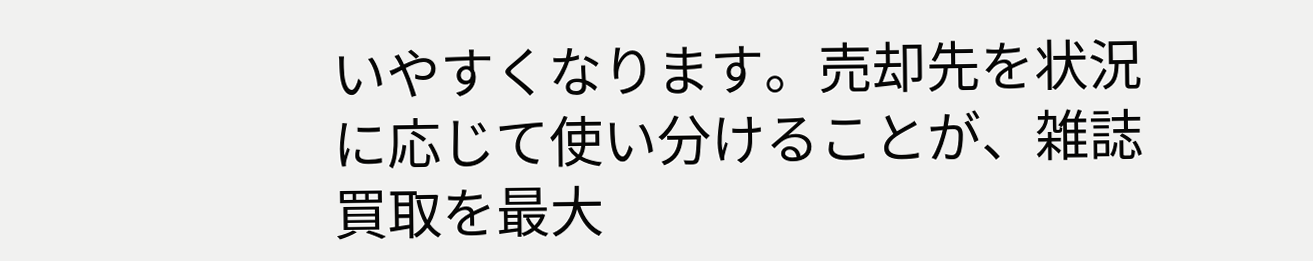いやすくなります。売却先を状況に応じて使い分けることが、雑誌買取を最大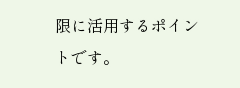限に活用するポイントです。